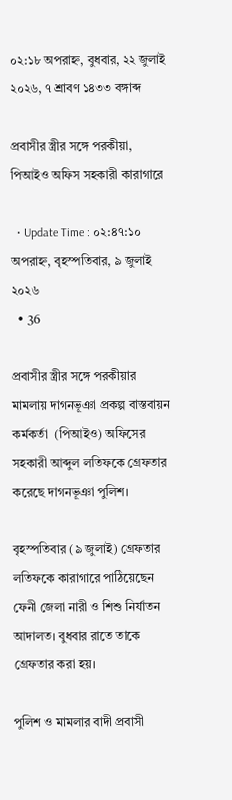০২:১৮ অপরাহ্ন, বুধবার, ২২ জুলাই ২০২৬, ৭ শ্রাবণ ১৪৩৩ বঙ্গাব্দ

প্রবাসীর স্ত্রীর সঙ্গে পরকীয়া, পিআইও অফিস সহকারী কারাগারে

  • Update Time : ০২:৪৭:১০ অপরাহ্ন, বৃহস্পতিবার, ৯ জুলাই ২০২৬
  • 36

প্রবাসীর স্ত্রীর সঙ্গে পরকীয়ার মামলায় দাগনভূঞা প্রকল্প বাস্তবায়ন কর্মকর্তা  (পিআইও) অফিসের সহকারী আব্দুল লতিফকে গ্রেফতার করেছে দাগনভূঞা পুলিশ।

বৃহস্পতিবার (৯ জুলাই) গ্রেফতার লতিফকে কারাগারে পাঠিয়েছেন ফেনী জেলা নারী ও শিশু নির্যাতন আদালত। বুধবার রাতে তাকে গ্রেফতার করা হয়।

পুলিশ ও মামলার বাদী প্রবাসী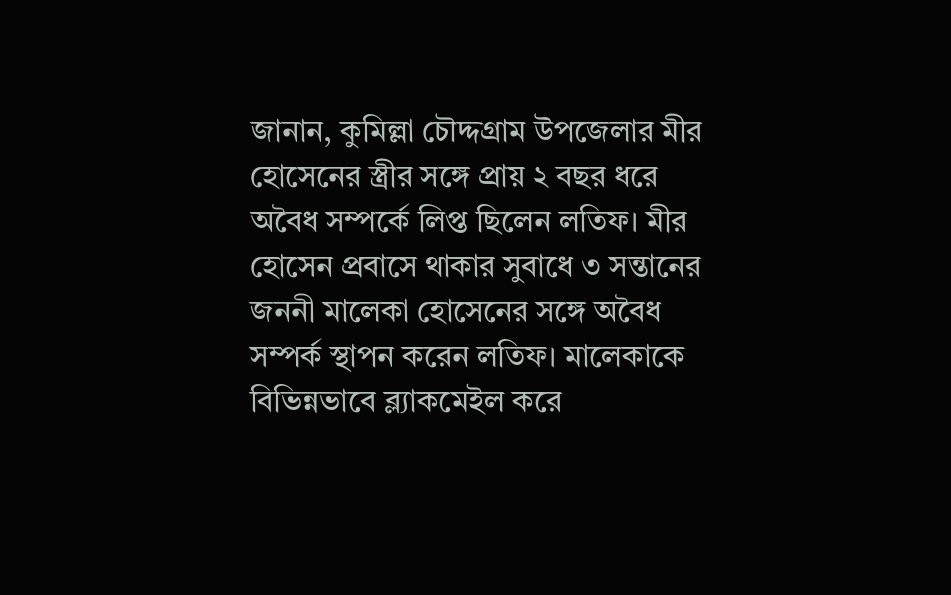জানান, কুমিল্লা চৌদ্দগ্রাম উপজেলার মীর হোসেনের স্ত্রীর সঙ্গে প্রায় ২ বছর ধরে অবৈধ সম্পর্কে লিপ্ত ছিলেন লতিফ। মীর হোসেন প্রবাসে থাকার সুবাধে ৩ সন্তানের জননী মালেকা হোসেনের সঙ্গে অবৈধ সম্পর্ক স্থাপন করেন লতিফ। মালেকাকে বিভিন্নভাবে ব্ল্যাকমেইল করে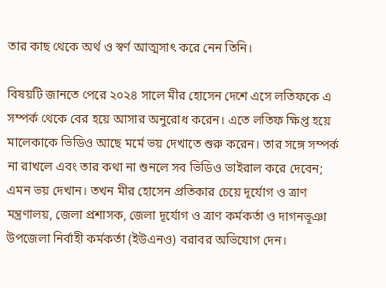তার কাছ থেকে অর্থ ও স্বর্ণ আত্মসাৎ করে নেন তিনি।

বিষয়টি জানতে পেরে ২০২৪ সালে মীর হোসেন দেশে এসে লতিফকে এ সম্পর্ক থেকে বের হয়ে আসার অনুরোধ করেন। এতে লতিফ ক্ষিপ্ত হয়ে মালেকাকে ভিডিও আছে মর্মে ভয় দেখাতে শুরু করেন। তার সঙ্গে সম্পর্ক না রাখলে এবং তার কথা না শুনলে সব ভিডিও ভাইরাল করে দেবেন; এমন ভয় দেখান। তখন মীর হোসেন প্রতিকার চেয়ে দূর্যোগ ও ত্রাণ মন্ত্রণালয়, জেলা প্রশাসক, জেলা দূর্যোগ ও ত্রাণ কর্মকর্তা ও দাগনভূঞা উপজেলা নির্বাহী কর্মকর্তা (ইউএনও) বরাবর অভিযোগ দেন।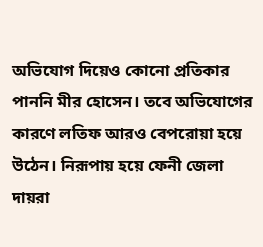অভিযোগ দিয়েও কোনো প্রতিকার পাননি মীর হোসেন। তবে অভিযোগের কারণে লতিফ আরও বেপরোয়া হয়ে উঠেন। নিরূপায় হয়ে ফেনী জেলা দায়রা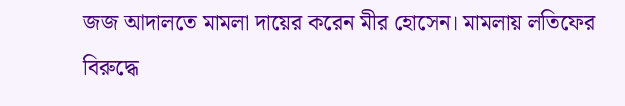জজ আদালতে মামলা দায়ের করেন মীর হোসেন। মামলায় লতিফের বিরুদ্ধে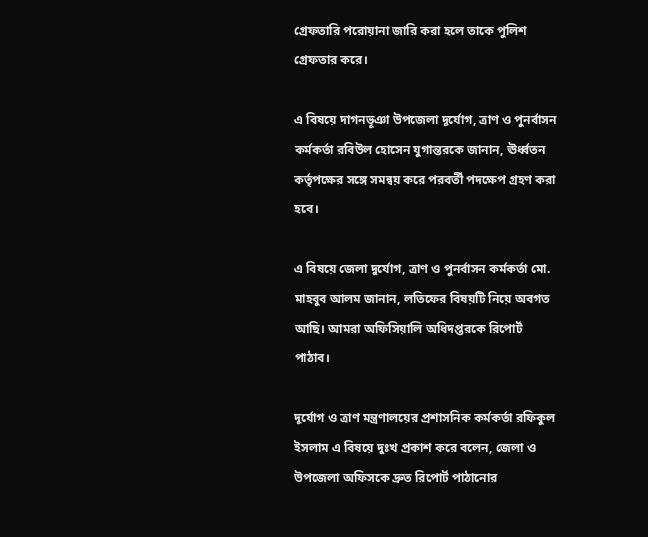গ্রেফতারি পরোয়ানা জারি করা হলে তাকে পুলিশ গ্রেফতার করে।

এ বিষয়ে দাগনভূঞা উপজেলা দূর্যোগ, ত্রাণ ও পুনর্বাসন কর্মকর্তা রবিউল হোসেন যুগান্তরকে জানান, ঊর্ধ্বতন কর্তৃপক্ষের সঙ্গে সমন্বয় করে পরবর্তী পদক্ষেপ গ্রহণ করা হবে।

এ বিষয়ে জেলা দুর্যোগ, ত্রাণ ও পুনর্বাসন কর্মকর্তা মো. মাহবুব আলম জানান, লতিফের বিষয়টি নিয়ে অবগত আছি। আমরা অফিসিয়ালি অধিদপ্তরকে রিপোর্ট পাঠাব।

দূর্যোগ ও ত্রাণ মন্ত্রণালয়ের প্রশাসনিক কর্মকর্তা রফিকুল ইসলাম এ বিষয়ে দুঃখ প্রকাশ করে বলেন, জেলা ও উপজেলা অফিসকে দ্রুত রিপোর্ট পাঠানোর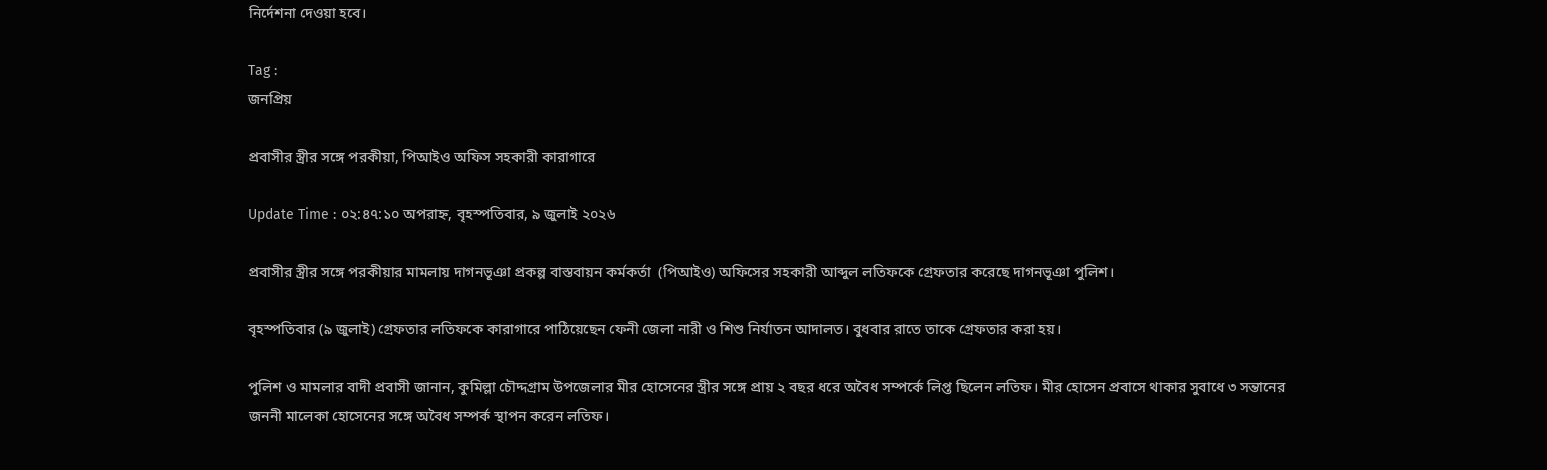নির্দেশনা দেওয়া হবে।

Tag :
জনপ্রিয়

প্রবাসীর স্ত্রীর সঙ্গে পরকীয়া, পিআইও অফিস সহকারী কারাগারে

Update Time : ০২:৪৭:১০ অপরাহ্ন, বৃহস্পতিবার, ৯ জুলাই ২০২৬

প্রবাসীর স্ত্রীর সঙ্গে পরকীয়ার মামলায় দাগনভূঞা প্রকল্প বাস্তবায়ন কর্মকর্তা  (পিআইও) অফিসের সহকারী আব্দুল লতিফকে গ্রেফতার করেছে দাগনভূঞা পুলিশ।

বৃহস্পতিবার (৯ জুলাই) গ্রেফতার লতিফকে কারাগারে পাঠিয়েছেন ফেনী জেলা নারী ও শিশু নির্যাতন আদালত। বুধবার রাতে তাকে গ্রেফতার করা হয়।

পুলিশ ও মামলার বাদী প্রবাসী জানান, কুমিল্লা চৌদ্দগ্রাম উপজেলার মীর হোসেনের স্ত্রীর সঙ্গে প্রায় ২ বছর ধরে অবৈধ সম্পর্কে লিপ্ত ছিলেন লতিফ। মীর হোসেন প্রবাসে থাকার সুবাধে ৩ সন্তানের জননী মালেকা হোসেনের সঙ্গে অবৈধ সম্পর্ক স্থাপন করেন লতিফ।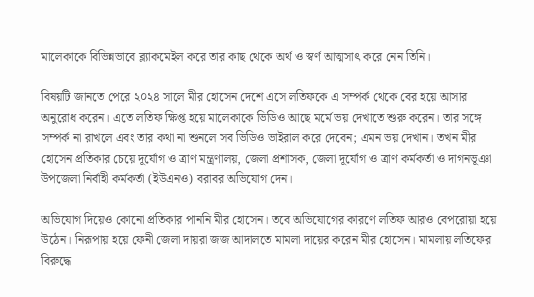মালেকাকে বিভিন্নভাবে ব্ল্যাকমেইল করে তার কাছ থেকে অর্থ ও স্বর্ণ আত্মসাৎ করে নেন তিনি।

বিষয়টি জানতে পেরে ২০২৪ সালে মীর হোসেন দেশে এসে লতিফকে এ সম্পর্ক থেকে বের হয়ে আসার অনুরোধ করেন। এতে লতিফ ক্ষিপ্ত হয়ে মালেকাকে ভিডিও আছে মর্মে ভয় দেখাতে শুরু করেন। তার সঙ্গে সম্পর্ক না রাখলে এবং তার কথা না শুনলে সব ভিডিও ভাইরাল করে দেবেন; এমন ভয় দেখান। তখন মীর হোসেন প্রতিকার চেয়ে দূর্যোগ ও ত্রাণ মন্ত্রণালয়, জেলা প্রশাসক, জেলা দূর্যোগ ও ত্রাণ কর্মকর্তা ও দাগনভূঞা উপজেলা নির্বাহী কর্মকর্তা (ইউএনও) বরাবর অভিযোগ দেন।

অভিযোগ দিয়েও কোনো প্রতিকার পাননি মীর হোসেন। তবে অভিযোগের কারণে লতিফ আরও বেপরোয়া হয়ে উঠেন। নিরূপায় হয়ে ফেনী জেলা দায়রা জজ আদালতে মামলা দায়ের করেন মীর হোসেন। মামলায় লতিফের বিরুদ্ধে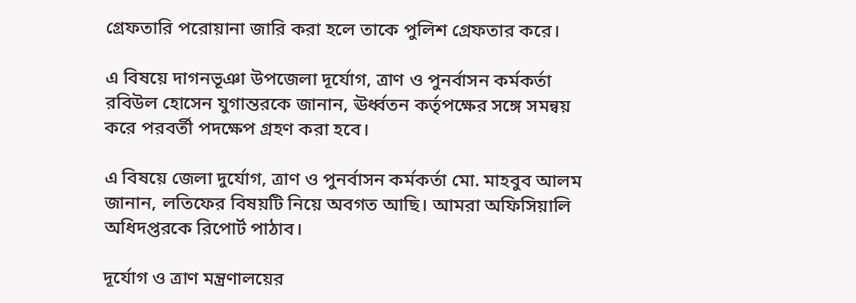গ্রেফতারি পরোয়ানা জারি করা হলে তাকে পুলিশ গ্রেফতার করে।

এ বিষয়ে দাগনভূঞা উপজেলা দূর্যোগ, ত্রাণ ও পুনর্বাসন কর্মকর্তা রবিউল হোসেন যুগান্তরকে জানান, ঊর্ধ্বতন কর্তৃপক্ষের সঙ্গে সমন্বয় করে পরবর্তী পদক্ষেপ গ্রহণ করা হবে।

এ বিষয়ে জেলা দুর্যোগ, ত্রাণ ও পুনর্বাসন কর্মকর্তা মো. মাহবুব আলম জানান, লতিফের বিষয়টি নিয়ে অবগত আছি। আমরা অফিসিয়ালি অধিদপ্তরকে রিপোর্ট পাঠাব।

দূর্যোগ ও ত্রাণ মন্ত্রণালয়ের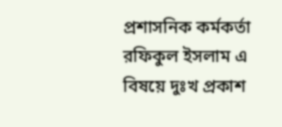প্রশাসনিক কর্মকর্তা রফিকুল ইসলাম এ বিষয়ে দুঃখ প্রকাশ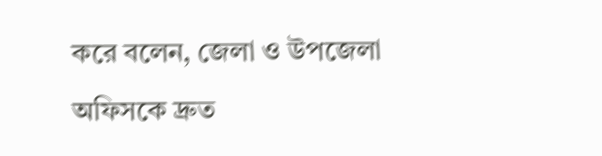করে বলেন, জেলা ও উপজেলা অফিসকে দ্রুত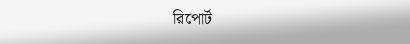রিপোর্ট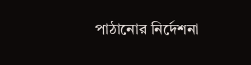পাঠানোর নির্দেশনা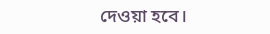দেওয়া হবে।